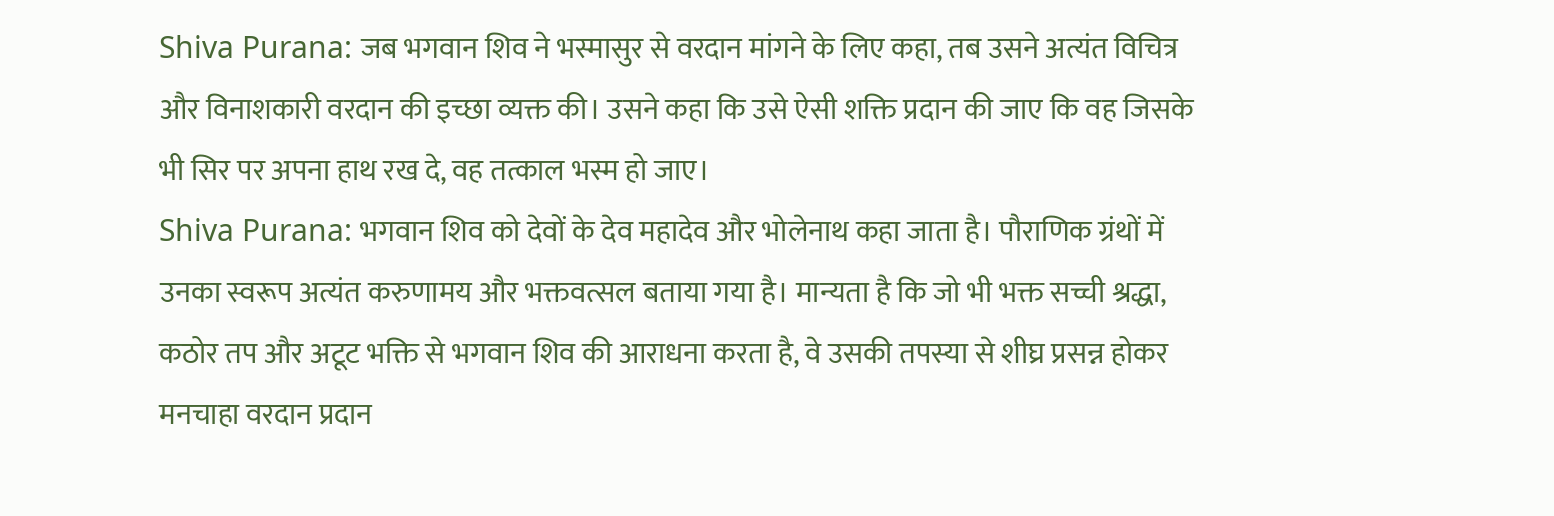Shiva Purana: जब भगवान शिव ने भस्मासुर से वरदान मांगने के लिए कहा, तब उसने अत्यंत विचित्र और विनाशकारी वरदान की इच्छा व्यक्त की। उसने कहा कि उसे ऐसी शक्ति प्रदान की जाए कि वह जिसके भी सिर पर अपना हाथ रख दे, वह तत्काल भस्म हो जाए।
Shiva Purana: भगवान शिव को देवों के देव महादेव और भोलेनाथ कहा जाता है। पौराणिक ग्रंथों में उनका स्वरूप अत्यंत करुणामय और भक्तवत्सल बताया गया है। मान्यता है कि जो भी भक्त सच्ची श्रद्धा, कठोर तप और अटूट भक्ति से भगवान शिव की आराधना करता है, वे उसकी तपस्या से शीघ्र प्रसन्न होकर मनचाहा वरदान प्रदान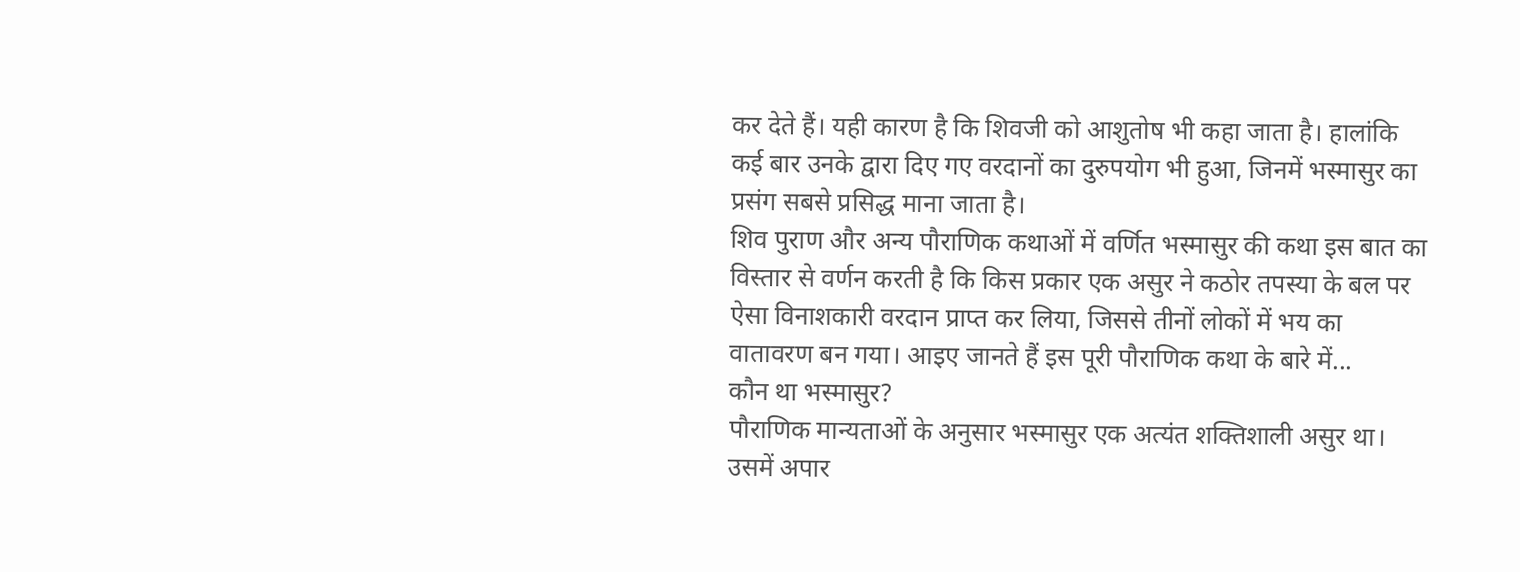कर देते हैं। यही कारण है कि शिवजी को आशुतोष भी कहा जाता है। हालांकि कई बार उनके द्वारा दिए गए वरदानों का दुरुपयोग भी हुआ, जिनमें भस्मासुर का प्रसंग सबसे प्रसिद्ध माना जाता है।
शिव पुराण और अन्य पौराणिक कथाओं में वर्णित भस्मासुर की कथा इस बात का विस्तार से वर्णन करती है कि किस प्रकार एक असुर ने कठोर तपस्या के बल पर ऐसा विनाशकारी वरदान प्राप्त कर लिया, जिससे तीनों लोकों में भय का वातावरण बन गया। आइए जानते हैं इस पूरी पौराणिक कथा के बारे में...
कौन था भस्मासुर?
पौराणिक मान्यताओं के अनुसार भस्मासुर एक अत्यंत शक्तिशाली असुर था। उसमें अपार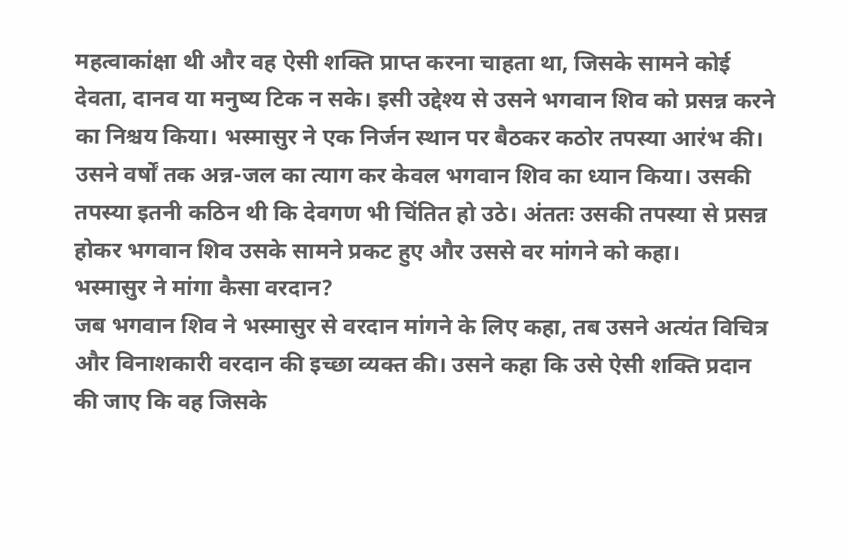महत्वाकांक्षा थी और वह ऐसी शक्ति प्राप्त करना चाहता था, जिसके सामने कोई देवता, दानव या मनुष्य टिक न सके। इसी उद्देश्य से उसने भगवान शिव को प्रसन्न करने का निश्चय किया। भस्मासुर ने एक निर्जन स्थान पर बैठकर कठोर तपस्या आरंभ की। उसने वर्षों तक अन्न-जल का त्याग कर केवल भगवान शिव का ध्यान किया। उसकी तपस्या इतनी कठिन थी कि देवगण भी चिंतित हो उठे। अंततः उसकी तपस्या से प्रसन्न होकर भगवान शिव उसके सामने प्रकट हुए और उससे वर मांगने को कहा।
भस्मासुर ने मांगा कैसा वरदान?
जब भगवान शिव ने भस्मासुर से वरदान मांगने के लिए कहा, तब उसने अत्यंत विचित्र और विनाशकारी वरदान की इच्छा व्यक्त की। उसने कहा कि उसे ऐसी शक्ति प्रदान की जाए कि वह जिसके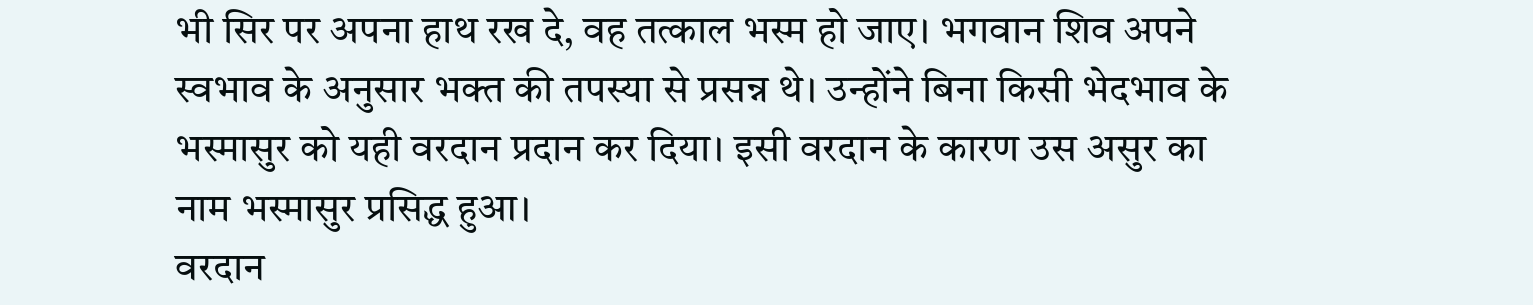भी सिर पर अपना हाथ रख दे, वह तत्काल भस्म हो जाए। भगवान शिव अपने स्वभाव के अनुसार भक्त की तपस्या से प्रसन्न थे। उन्होंने बिना किसी भेदभाव के भस्मासुर को यही वरदान प्रदान कर दिया। इसी वरदान के कारण उस असुर का नाम भस्मासुर प्रसिद्ध हुआ।
वरदान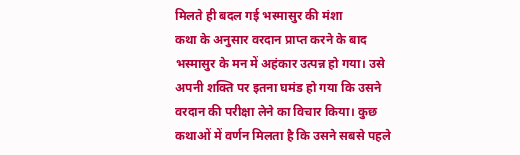मिलते ही बदल गई भस्मासुर की मंशा
कथा के अनुसार वरदान प्राप्त करने के बाद भस्मासुर के मन में अहंकार उत्पन्न हो गया। उसे अपनी शक्ति पर इतना घमंड हो गया कि उसने वरदान की परीक्षा लेने का विचार किया। कुछ कथाओं में वर्णन मिलता है कि उसने सबसे पहले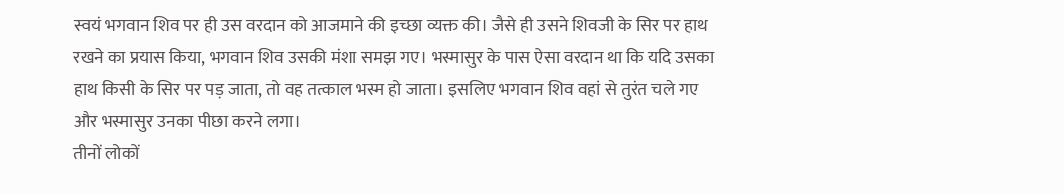स्वयं भगवान शिव पर ही उस वरदान को आजमाने की इच्छा व्यक्त की। जैसे ही उसने शिवजी के सिर पर हाथ रखने का प्रयास किया, भगवान शिव उसकी मंशा समझ गए। भस्मासुर के पास ऐसा वरदान था कि यदि उसका हाथ किसी के सिर पर पड़ जाता, तो वह तत्काल भस्म हो जाता। इसलिए भगवान शिव वहां से तुरंत चले गए और भस्मासुर उनका पीछा करने लगा।
तीनों लोकों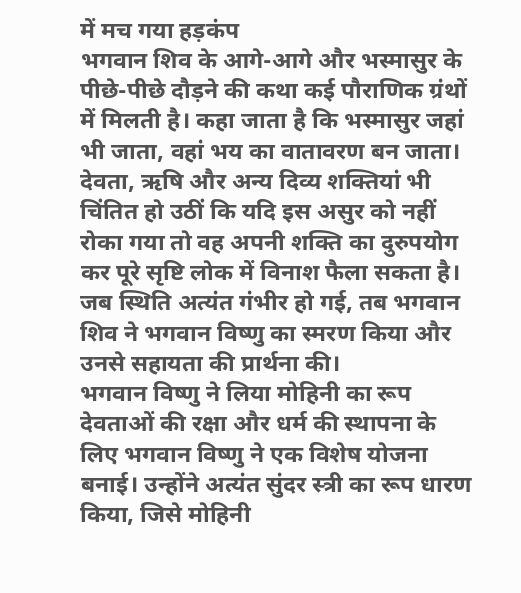में मच गया हड़कंप
भगवान शिव के आगे-आगे और भस्मासुर के पीछे-पीछे दौड़ने की कथा कई पौराणिक ग्रंथों में मिलती है। कहा जाता है कि भस्मासुर जहां भी जाता, वहां भय का वातावरण बन जाता। देवता, ऋषि और अन्य दिव्य शक्तियां भी चिंतित हो उठीं कि यदि इस असुर को नहीं रोका गया तो वह अपनी शक्ति का दुरुपयोग कर पूरे सृष्टि लोक में विनाश फैला सकता है। जब स्थिति अत्यंत गंभीर हो गई, तब भगवान शिव ने भगवान विष्णु का स्मरण किया और उनसे सहायता की प्रार्थना की।
भगवान विष्णु ने लिया मोहिनी का रूप
देवताओं की रक्षा और धर्म की स्थापना के लिए भगवान विष्णु ने एक विशेष योजना बनाई। उन्होंने अत्यंत सुंदर स्त्री का रूप धारण किया, जिसे मोहिनी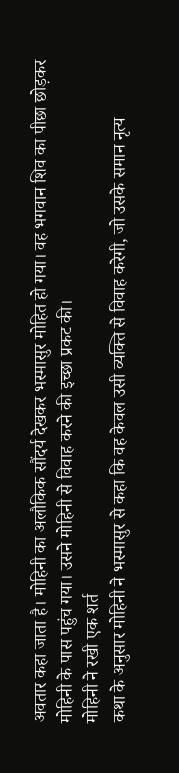अवतार कहा जाता है। मोहिनी का अलौकिक सौंदर्य देखकर भस्मासुर मोहित हो गया। वह भगवान शिव का पीछा छोड़कर मोहिनी के पास पहुंच गया। उसने मोहिनी से विवाह करने की इच्छा प्रकट की।
मोहिनी ने रखी एक शर्त
कथा के अनुसार मोहिनी ने भस्मासुर से कहा कि वह केवल उसी व्यक्ति से विवाह करेगी, जो उसके समान नृत्य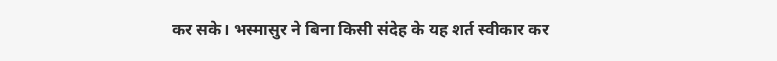कर सके। भस्मासुर ने बिना किसी संदेह के यह शर्त स्वीकार कर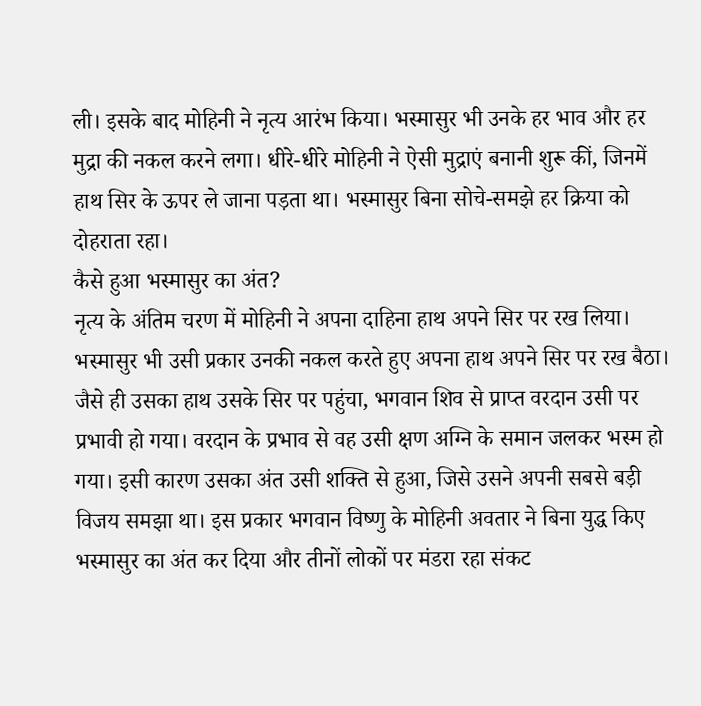ली। इसके बाद मोहिनी ने नृत्य आरंभ किया। भस्मासुर भी उनके हर भाव और हर मुद्रा की नकल करने लगा। धीरे-धीरे मोहिनी ने ऐसी मुद्राएं बनानी शुरू कीं, जिनमें हाथ सिर के ऊपर ले जाना पड़ता था। भस्मासुर बिना सोचे-समझे हर क्रिया को दोहराता रहा।
कैसे हुआ भस्मासुर का अंत?
नृत्य के अंतिम चरण में मोहिनी ने अपना दाहिना हाथ अपने सिर पर रख लिया। भस्मासुर भी उसी प्रकार उनकी नकल करते हुए अपना हाथ अपने सिर पर रख बैठा। जैसे ही उसका हाथ उसके सिर पर पहुंचा, भगवान शिव से प्राप्त वरदान उसी पर प्रभावी हो गया। वरदान के प्रभाव से वह उसी क्षण अग्नि के समान जलकर भस्म हो गया। इसी कारण उसका अंत उसी शक्ति से हुआ, जिसे उसने अपनी सबसे बड़ी विजय समझा था। इस प्रकार भगवान विष्णु के मोहिनी अवतार ने बिना युद्ध किए भस्मासुर का अंत कर दिया और तीनों लोकों पर मंडरा रहा संकट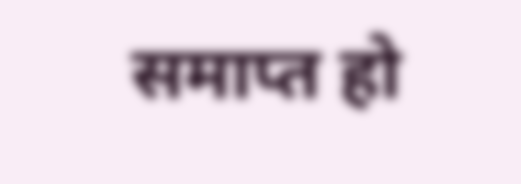समाप्त हो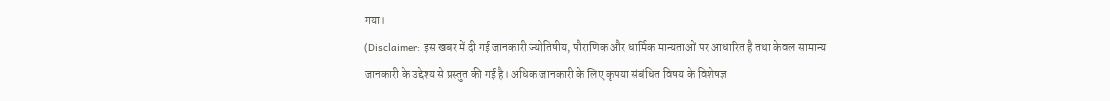गया।
(Disclaimer: इस खबर में दी गई जानकारी ज्योतिषीय, पौराणिक और धार्मिक मान्यताओं पर आधारित है तथा केवल सामान्य जानकारी के उद्देश्य से प्रस्तुत की गई है। अधिक जानकारी के लिए कृपया संबंधित विषय के विशेषज्ञ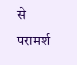से परामर्श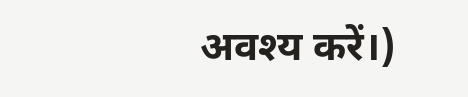अवश्य करें।)